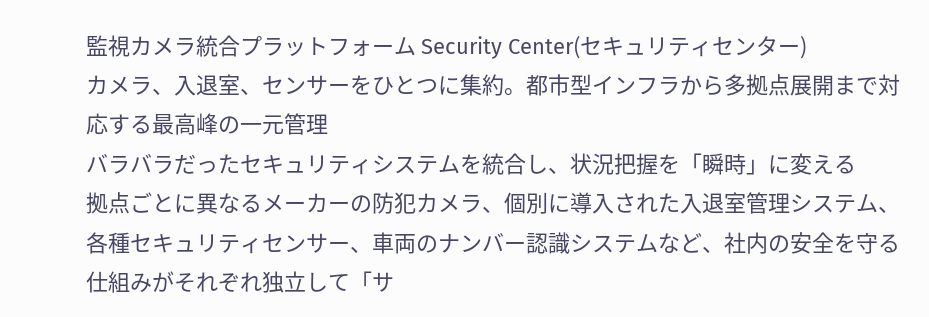監視カメラ統合プラットフォーム Security Center(セキュリティセンター)
カメラ、入退室、センサーをひとつに集約。都市型インフラから多拠点展開まで対応する最高峰の一元管理
バラバラだったセキュリティシステムを統合し、状況把握を「瞬時」に変える
拠点ごとに異なるメーカーの防犯カメラ、個別に導入された入退室管理システム、各種セキュリティセンサー、車両のナンバー認識システムなど、社内の安全を守る仕組みがそれぞれ独立して「サ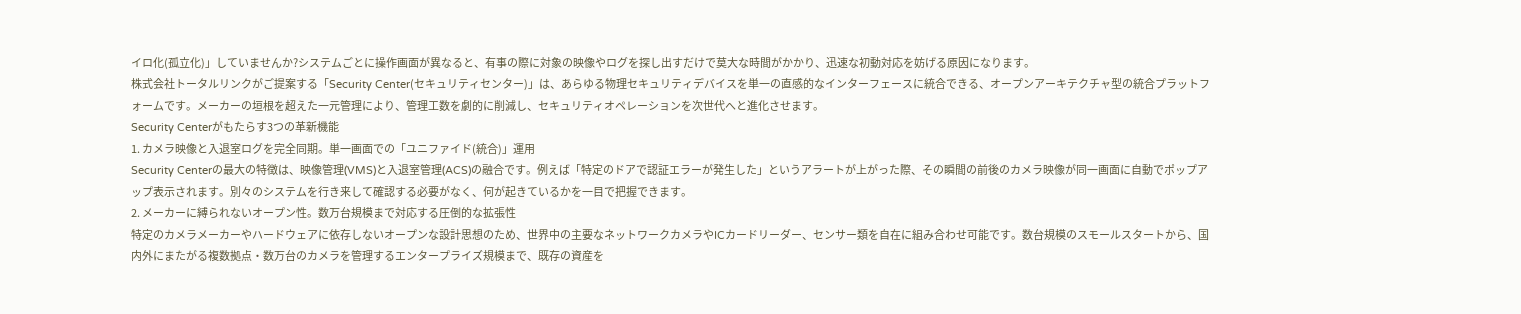イロ化(孤立化)」していませんか?システムごとに操作画面が異なると、有事の際に対象の映像やログを探し出すだけで莫大な時間がかかり、迅速な初動対応を妨げる原因になります。
株式会社トータルリンクがご提案する「Security Center(セキュリティセンター)」は、あらゆる物理セキュリティデバイスを単一の直感的なインターフェースに統合できる、オープンアーキテクチャ型の統合プラットフォームです。メーカーの垣根を超えた一元管理により、管理工数を劇的に削減し、セキュリティオペレーションを次世代へと進化させます。
Security Centerがもたらす3つの革新機能
1. カメラ映像と入退室ログを完全同期。単一画面での「ユニファイド(統合)」運用
Security Centerの最大の特徴は、映像管理(VMS)と入退室管理(ACS)の融合です。例えば「特定のドアで認証エラーが発生した」というアラートが上がった際、その瞬間の前後のカメラ映像が同一画面に自動でポップアップ表示されます。別々のシステムを行き来して確認する必要がなく、何が起きているかを一目で把握できます。
2. メーカーに縛られないオープン性。数万台規模まで対応する圧倒的な拡張性
特定のカメラメーカーやハードウェアに依存しないオープンな設計思想のため、世界中の主要なネットワークカメラやICカードリーダー、センサー類を自在に組み合わせ可能です。数台規模のスモールスタートから、国内外にまたがる複数拠点・数万台のカメラを管理するエンタープライズ規模まで、既存の資産を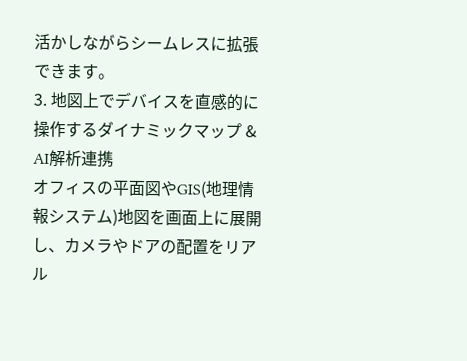活かしながらシームレスに拡張できます。
3. 地図上でデバイスを直感的に操作するダイナミックマップ & AI解析連携
オフィスの平面図やGIS(地理情報システム)地図を画面上に展開し、カメラやドアの配置をリアル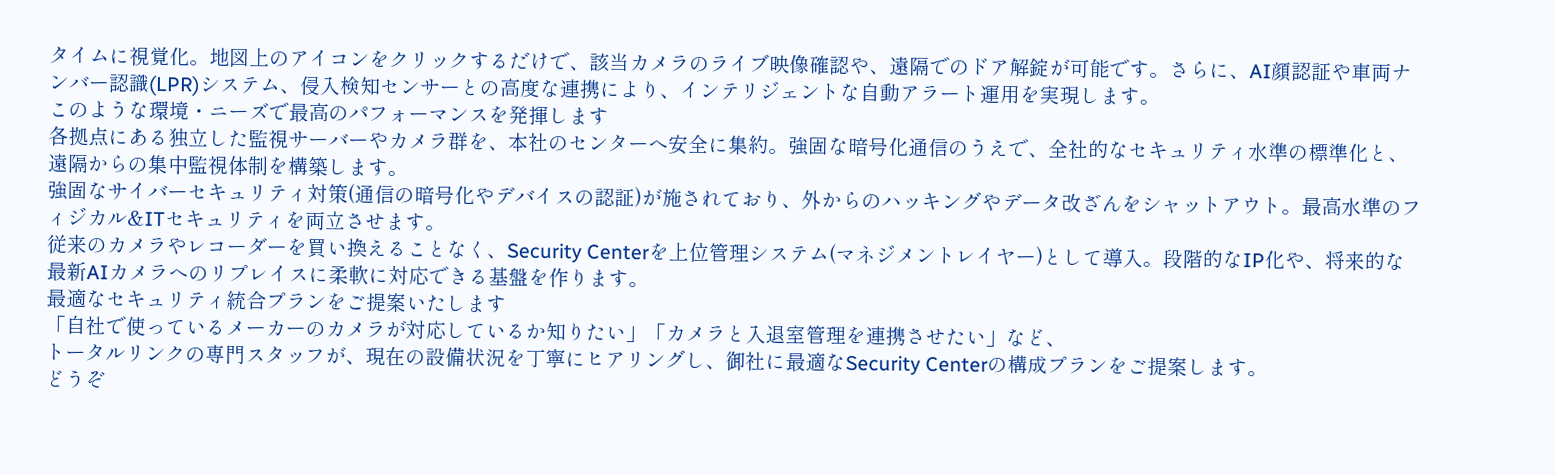タイムに視覚化。地図上のアイコンをクリックするだけで、該当カメラのライブ映像確認や、遠隔でのドア解錠が可能です。さらに、AI顔認証や車両ナンバー認識(LPR)システム、侵入検知センサーとの高度な連携により、インテリジェントな自動アラート運用を実現します。
このような環境・ニーズで最高のパフォーマンスを発揮します
各拠点にある独立した監視サーバーやカメラ群を、本社のセンターへ安全に集約。強固な暗号化通信のうえで、全社的なセキュリティ水準の標準化と、遠隔からの集中監視体制を構築します。
強固なサイバーセキュリティ対策(通信の暗号化やデバイスの認証)が施されており、外からのハッキングやデータ改ざんをシャットアウト。最高水準のフィジカル&ITセキュリティを両立させます。
従来のカメラやレコーダーを買い換えることなく、Security Centerを上位管理システム(マネジメントレイヤー)として導入。段階的なIP化や、将来的な最新AIカメラへのリプレイスに柔軟に対応できる基盤を作ります。
最適なセキュリティ統合プランをご提案いたします
「自社で使っているメーカーのカメラが対応しているか知りたい」「カメラと入退室管理を連携させたい」など、
トータルリンクの専門スタッフが、現在の設備状況を丁寧にヒアリングし、御社に最適なSecurity Centerの構成プランをご提案します。
どうぞ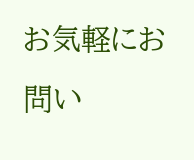お気軽にお問い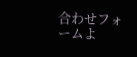合わせフォームよ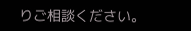りご相談ください。